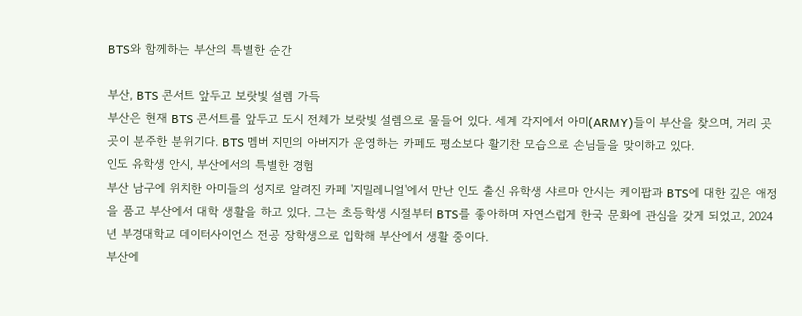BTS와 함께하는 부산의 특별한 순간

부산, BTS 콘서트 앞두고 보랏빛 설렘 가득
부산은 현재 BTS 콘서트를 앞두고 도시 전체가 보랏빛 설렘으로 물들어 있다. 세계 각지에서 아미(ARMY)들이 부산을 찾으며, 거리 곳곳이 분주한 분위기다. BTS 멤버 지민의 아버지가 운영하는 카페도 평소보다 활기찬 모습으로 손님들을 맞이하고 있다.
인도 유학생 안시, 부산에서의 특별한 경험
부산 남구에 위치한 아미들의 성지로 알려진 카페 '지밀레니얼'에서 만난 인도 출신 유학생 샤르마 안시는 케이팝과 BTS에 대한 깊은 애정을 품고 부산에서 대학 생활을 하고 있다. 그는 초등학생 시절부터 BTS를 좋아하며 자연스럽게 한국 문화에 관심을 갖게 되었고, 2024년 부경대학교 데이터사이언스 전공 장학생으로 입학해 부산에서 생활 중이다.
부산에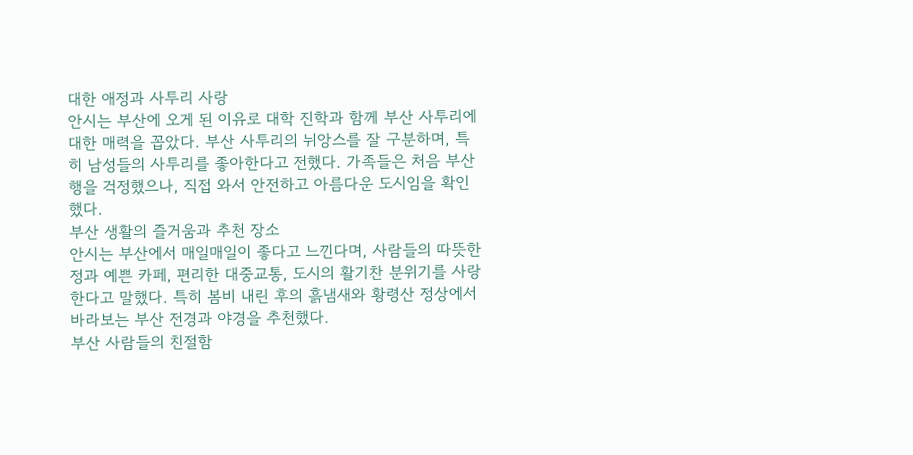대한 애정과 사투리 사랑
안시는 부산에 오게 된 이유로 대학 진학과 함께 부산 사투리에 대한 매력을 꼽았다. 부산 사투리의 뉘앙스를 잘 구분하며, 특히 남성들의 사투리를 좋아한다고 전했다. 가족들은 처음 부산행을 걱정했으나, 직접 와서 안전하고 아름다운 도시임을 확인했다.
부산 생활의 즐거움과 추천 장소
안시는 부산에서 매일매일이 좋다고 느낀다며, 사람들의 따뜻한 정과 예쁜 카페, 편리한 대중교통, 도시의 활기찬 분위기를 사랑한다고 말했다. 특히 봄비 내린 후의 흙냄새와 황령산 정상에서 바라보는 부산 전경과 야경을 추천했다.
부산 사람들의 친절함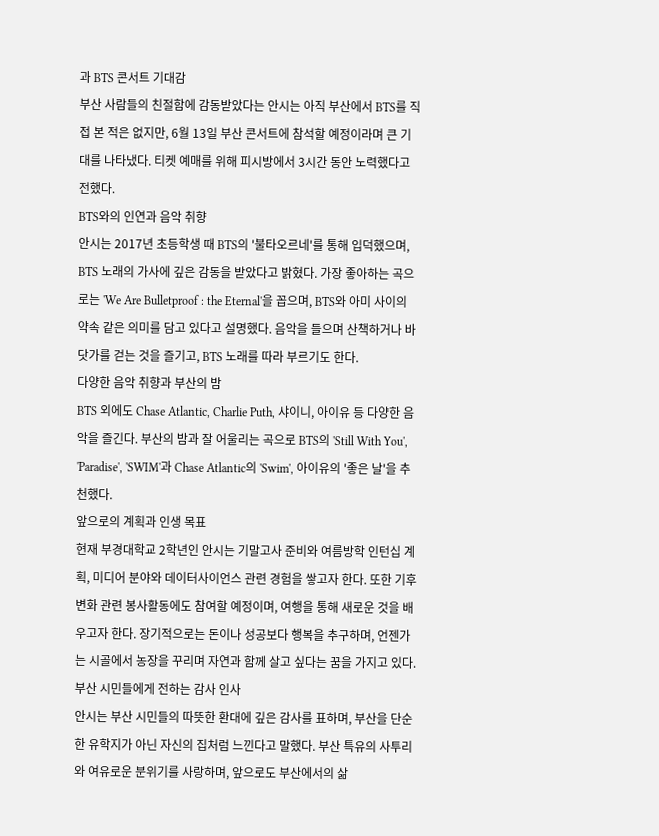과 BTS 콘서트 기대감
부산 사람들의 친절함에 감동받았다는 안시는 아직 부산에서 BTS를 직접 본 적은 없지만, 6월 13일 부산 콘서트에 참석할 예정이라며 큰 기대를 나타냈다. 티켓 예매를 위해 피시방에서 3시간 동안 노력했다고 전했다.
BTS와의 인연과 음악 취향
안시는 2017년 초등학생 때 BTS의 '불타오르네'를 통해 입덕했으며, BTS 노래의 가사에 깊은 감동을 받았다고 밝혔다. 가장 좋아하는 곡으로는 'We Are Bulletproof : the Eternal'을 꼽으며, BTS와 아미 사이의 약속 같은 의미를 담고 있다고 설명했다. 음악을 들으며 산책하거나 바닷가를 걷는 것을 즐기고, BTS 노래를 따라 부르기도 한다.
다양한 음악 취향과 부산의 밤
BTS 외에도 Chase Atlantic, Charlie Puth, 샤이니, 아이유 등 다양한 음악을 즐긴다. 부산의 밤과 잘 어울리는 곡으로 BTS의 'Still With You', 'Paradise', 'SWIM'과 Chase Atlantic의 'Swim', 아이유의 '좋은 날'을 추천했다.
앞으로의 계획과 인생 목표
현재 부경대학교 2학년인 안시는 기말고사 준비와 여름방학 인턴십 계획, 미디어 분야와 데이터사이언스 관련 경험을 쌓고자 한다. 또한 기후변화 관련 봉사활동에도 참여할 예정이며, 여행을 통해 새로운 것을 배우고자 한다. 장기적으로는 돈이나 성공보다 행복을 추구하며, 언젠가는 시골에서 농장을 꾸리며 자연과 함께 살고 싶다는 꿈을 가지고 있다.
부산 시민들에게 전하는 감사 인사
안시는 부산 시민들의 따뜻한 환대에 깊은 감사를 표하며, 부산을 단순한 유학지가 아닌 자신의 집처럼 느낀다고 말했다. 부산 특유의 사투리와 여유로운 분위기를 사랑하며, 앞으로도 부산에서의 삶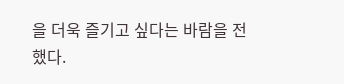을 더욱 즐기고 싶다는 바람을 전했다.